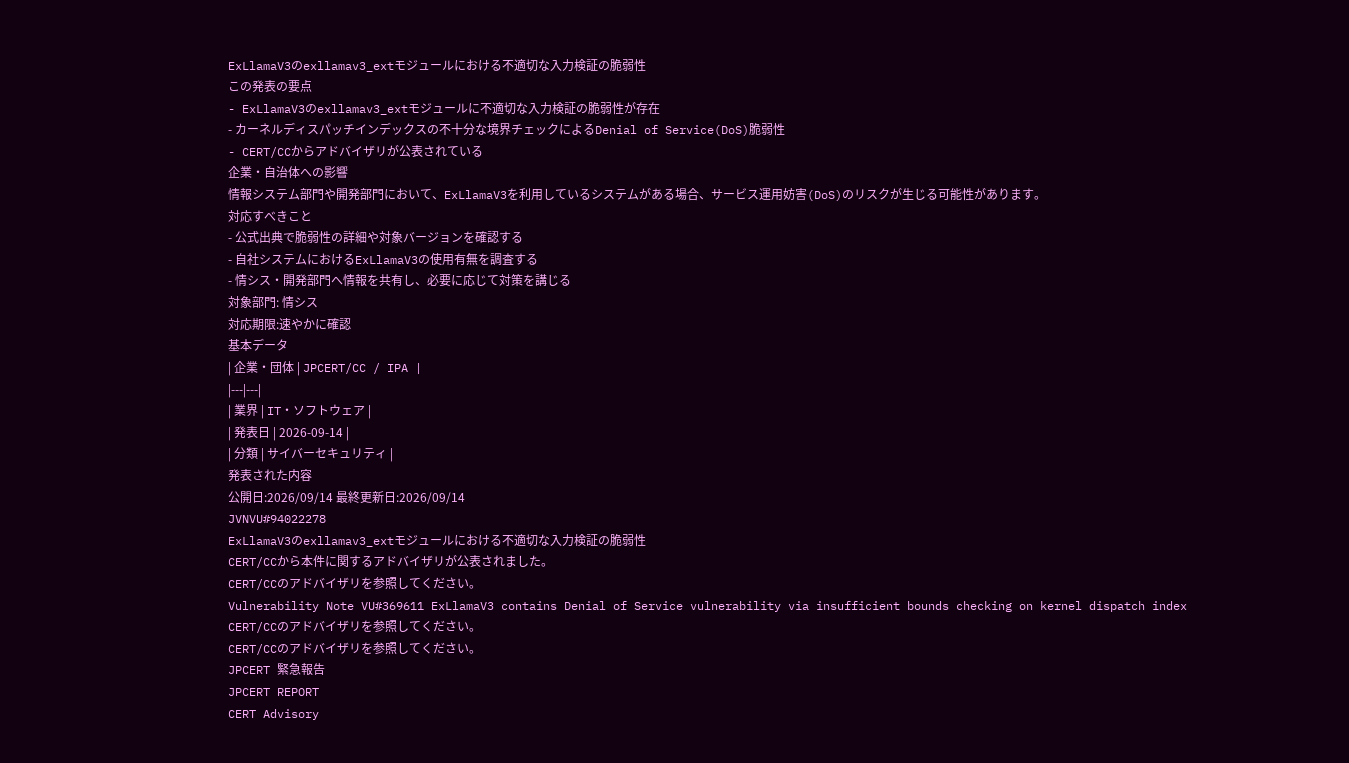ExLlamaV3のexllamav3_extモジュールにおける不適切な入力検証の脆弱性
この発表の要点
- ExLlamaV3のexllamav3_extモジュールに不適切な入力検証の脆弱性が存在
- カーネルディスパッチインデックスの不十分な境界チェックによるDenial of Service(DoS)脆弱性
- CERT/CCからアドバイザリが公表されている
企業・自治体への影響
情報システム部門や開発部門において、ExLlamaV3を利用しているシステムがある場合、サービス運用妨害(DoS)のリスクが生じる可能性があります。
対応すべきこと
- 公式出典で脆弱性の詳細や対象バージョンを確認する
- 自社システムにおけるExLlamaV3の使用有無を調査する
- 情シス・開発部門へ情報を共有し、必要に応じて対策を講じる
対象部門: 情シス
対応期限:速やかに確認
基本データ
| 企業・団体 | JPCERT/CC / IPA |
|---|---|
| 業界 | IT・ソフトウェア |
| 発表日 | 2026-09-14 |
| 分類 | サイバーセキュリティ |
発表された内容
公開日:2026/09/14 最終更新日:2026/09/14
JVNVU#94022278
ExLlamaV3のexllamav3_extモジュールにおける不適切な入力検証の脆弱性
CERT/CCから本件に関するアドバイザリが公表されました。
CERT/CCのアドバイザリを参照してください。
Vulnerability Note VU#369611 ExLlamaV3 contains Denial of Service vulnerability via insufficient bounds checking on kernel dispatch index
CERT/CCのアドバイザリを参照してください。
CERT/CCのアドバイザリを参照してください。
JPCERT 緊急報告
JPCERT REPORT
CERT Advisory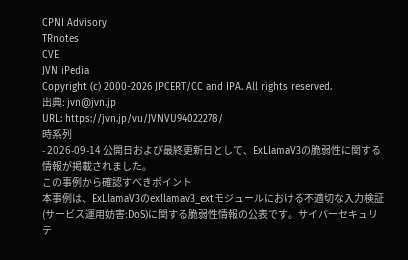CPNI Advisory
TRnotes
CVE
JVN iPedia
Copyright (c) 2000-2026 JPCERT/CC and IPA. All rights reserved.
出典: jvn@jvn.jp
URL: https://jvn.jp/vu/JVNVU94022278/
時系列
- 2026-09-14 公開日および最終更新日として、ExLlamaV3の脆弱性に関する情報が掲載されました。
この事例から確認すべきポイント
本事例は、ExLlamaV3のexllamav3_extモジュールにおける不適切な入力検証(サービス運用妨害:DoS)に関する脆弱性情報の公表です。サイバーセキュリテ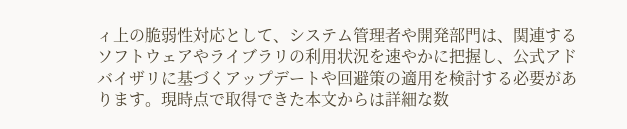ィ上の脆弱性対応として、システム管理者や開発部門は、関連するソフトウェアやライブラリの利用状況を速やかに把握し、公式アドバイザリに基づくアップデートや回避策の適用を検討する必要があります。現時点で取得できた本文からは詳細な数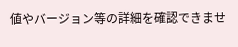値やバージョン等の詳細を確認できませ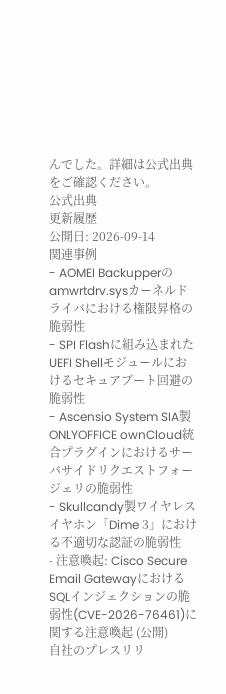んでした。詳細は公式出典をご確認ください。
公式出典
更新履歴
公開日: 2026-09-14
関連事例
- AOMEI Backupperのamwrtdrv.sysカーネルドライバにおける権限昇格の脆弱性
- SPI Flashに組み込まれたUEFI Shellモジュールにおけるセキュアブート回避の脆弱性
- Ascensio System SIA製ONLYOFFICE ownCloud統合プラグインにおけるサーバサイドリクエストフォージェリの脆弱性
- Skullcandy製ワイヤレスイヤホン「Dime 3」における不適切な認証の脆弱性
- 注意喚起: Cisco Secure Email GatewayにおけるSQLインジェクションの脆弱性(CVE-2026-76461)に関する注意喚起 (公開)
自社のプレスリリ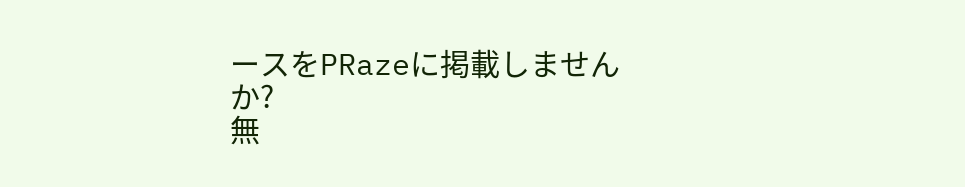ースをPRazeに掲載しませんか?
無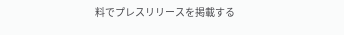料でプレスリリースを掲載する